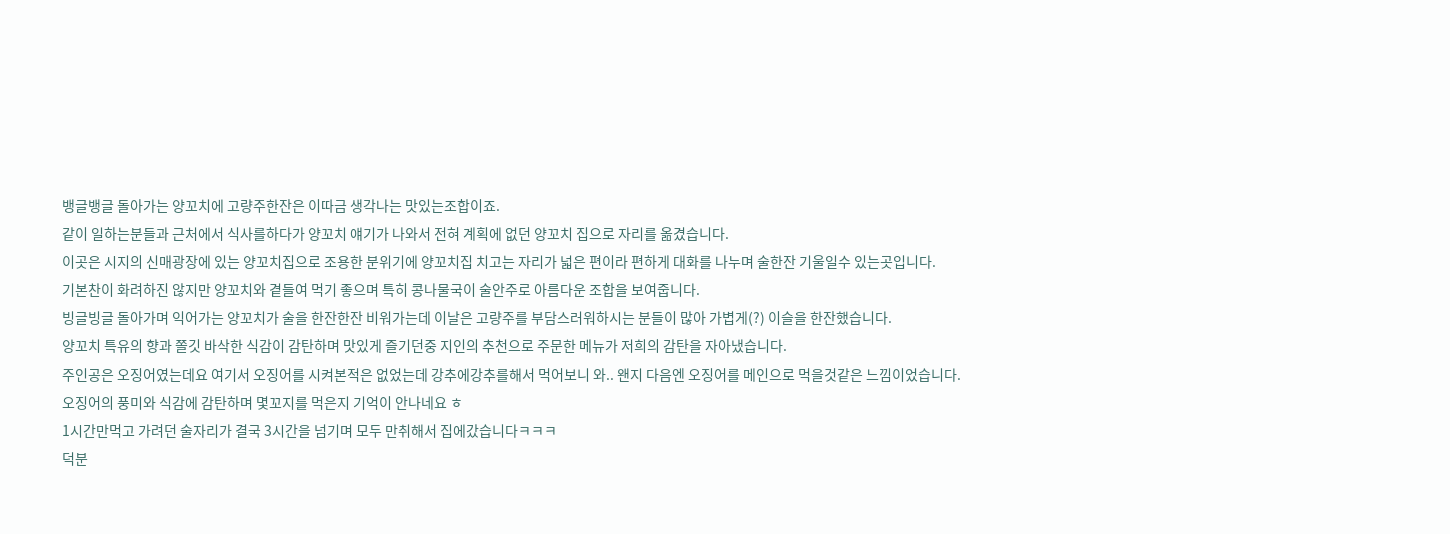뱅글뱅글 돌아가는 양꼬치에 고량주한잔은 이따금 생각나는 맛있는조합이죠.
같이 일하는분들과 근처에서 식사를하다가 양꼬치 얘기가 나와서 전혀 계획에 없던 양꼬치 집으로 자리를 옮겼습니다.
이곳은 시지의 신매광장에 있는 양꼬치집으로 조용한 분위기에 양꼬치집 치고는 자리가 넓은 편이라 편하게 대화를 나누며 술한잔 기울일수 있는곳입니다.
기본찬이 화려하진 않지만 양꼬치와 곁들여 먹기 좋으며 특히 콩나물국이 술안주로 아름다운 조합을 보여줍니다.
빙글빙글 돌아가며 익어가는 양꼬치가 술을 한잔한잔 비워가는데 이날은 고량주를 부담스러워하시는 분들이 많아 가볍게(?) 이슬을 한잔했습니다.
양꼬치 특유의 향과 쫄깃 바삭한 식감이 감탄하며 맛있게 즐기던중 지인의 추천으로 주문한 메뉴가 저희의 감탄을 자아냈습니다.
주인공은 오징어였는데요 여기서 오징어를 시켜본적은 없었는데 강추에강추를해서 먹어보니 와.. 왠지 다음엔 오징어를 메인으로 먹을것같은 느낌이었습니다. 오징어의 풍미와 식감에 감탄하며 몇꼬지를 먹은지 기억이 안나네요 ㅎ
1시간만먹고 가려던 술자리가 결국 3시간을 넘기며 모두 만취해서 집에갔습니다ㅋㅋㅋ
덕분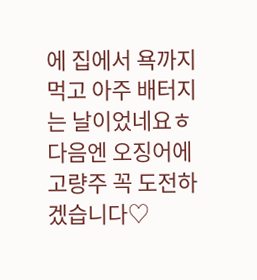에 집에서 욕까지먹고 아주 배터지는 날이었네요ㅎ
다음엔 오징어에 고량주 꼭 도전하겠습니다♡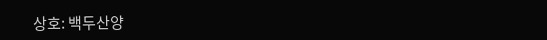상호: 백두산양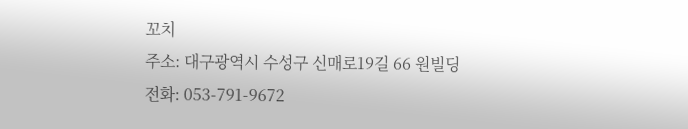꼬치
주소: 대구광역시 수성구 신매로19길 66 원빌딩
전화: 053-791-9672